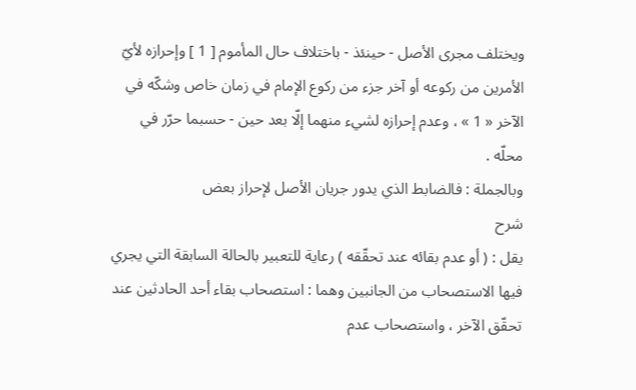ويختلف مجرى الأصل - حينئذ - باختلاف حال المأموم [ 1 ] وإحرازه لأيّ الأمرين من ركوعه أو آخر جزء من ركوع الإمام في زمان خاص وشكّه في الآخر « 1 » ، وعدم إحرازه لشيء منهما إلّا بعد حين - حسبما حرّر في محلّه .
وبالجملة : فالضابط الذي يدور جريان الأصل لإحراز بعض
شرح
يقل : ( أو عدم بقائه عند تحقّقه ) رعاية للتعبير بالحالة السابقة التي يجري فيها الاستصحاب من الجانبين وهما : استصحاب بقاء أحد الحادثين عند تحقّق الآخر ، واستصحاب عدم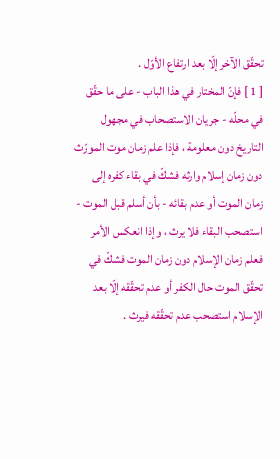تحقّق الآخر إلّا بعد ارتفاع الأوّل .
[ 1 ] فإنّ المختار في هذا الباب - على ما حقّق في محلّه - جريان الاستصحاب في مجهول التاريخ دون معلومة ، فإذا علم زمان موت المورّث دون زمان إسلام وارثه فشكّ في بقاء كفره إلى زمان الموت أو عدم بقائه - بأن أسلم قبل الموت - استصحب البقاء فلا يرث ، وإذا انعكس الأمر فعلم زمان الإسلام دون زمان الموت فشكّ في تحقّق الموت حال الكفر أو عدم تحقّقه إلّا بعد الإسلام استصحب عدم تحقّقه فيرث .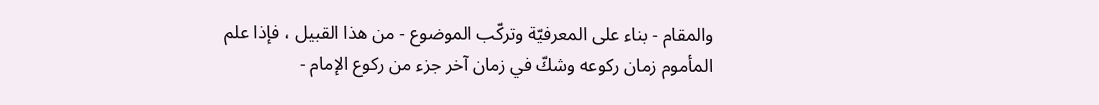والمقام - بناء على المعرفيّة وتركّب الموضوع - من هذا القبيل ، فإذا علم المأموم زمان ركوعه وشكّ في زمان آخر جزء من ركوع الإمام -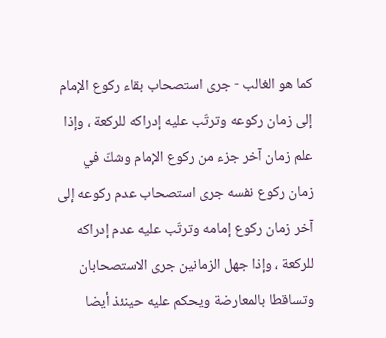كما هو الغالب - جرى استصحاب بقاء ركوع الإمام إلى زمان ركوعه وترتّب عليه إدراكه للركعة ، وإذا علم زمان آخر جزء من ركوع الإمام وشكّ في زمان ركوع نفسه جرى استصحاب عدم ركوعه إلى آخر زمان ركوع إمامه وترتّب عليه عدم إدراكه للركعة ، وإذا جهل الزمانين جرى الاستصحابان وتساقطا بالمعارضة ويحكم عليه حينئذ أيضا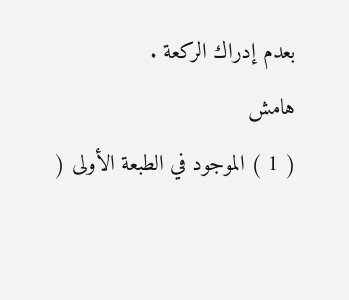بعدم إدراك الركعة .
هامش
( 1 ) الموجود في الطبعة الأولى (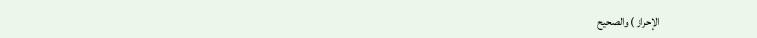الإحراز ) والصحيح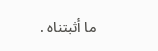ما أثبتناه .